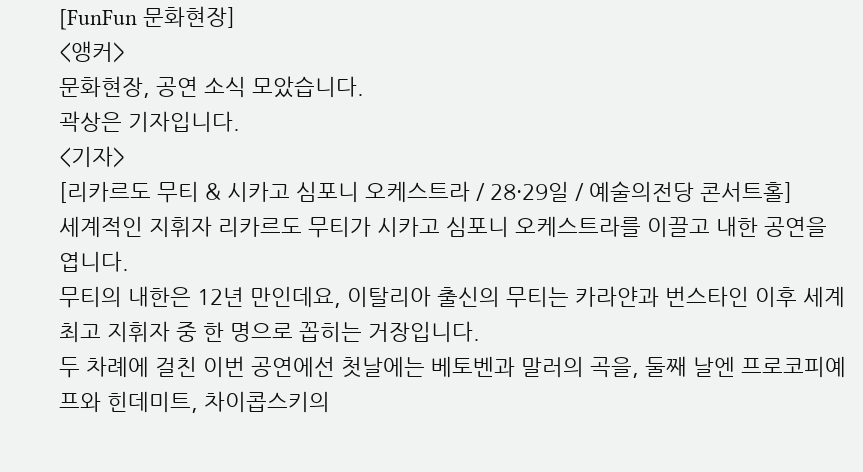[FunFun 문화현장]
<앵커>
문화현장, 공연 소식 모았습니다.
곽상은 기자입니다.
<기자>
[리카르도 무티 & 시카고 심포니 오케스트라 / 28·29일 / 예술의전당 콘서트홀]
세계적인 지휘자 리카르도 무티가 시카고 심포니 오케스트라를 이끌고 내한 공연을 엽니다.
무티의 내한은 12년 만인데요, 이탈리아 출신의 무티는 카라얀과 번스타인 이후 세계 최고 지휘자 중 한 명으로 꼽히는 거장입니다.
두 차례에 걸친 이번 공연에선 첫날에는 베토벤과 말러의 곡을, 둘째 날엔 프로코피예프와 힌데미트, 차이콥스키의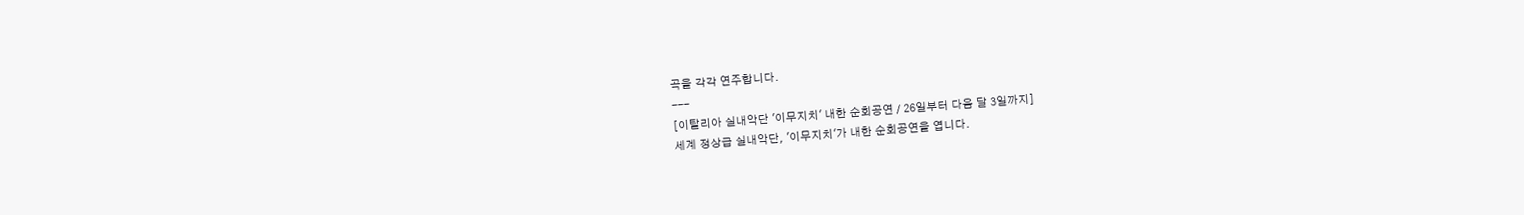곡을 각각 연주합니다.
---
[이탈리아 실내악단 '이무지치' 내한 순회공연 / 26일부터 다음 달 3일까지]
세계 정상급 실내악단, '이무지치'가 내한 순회공연을 엽니다.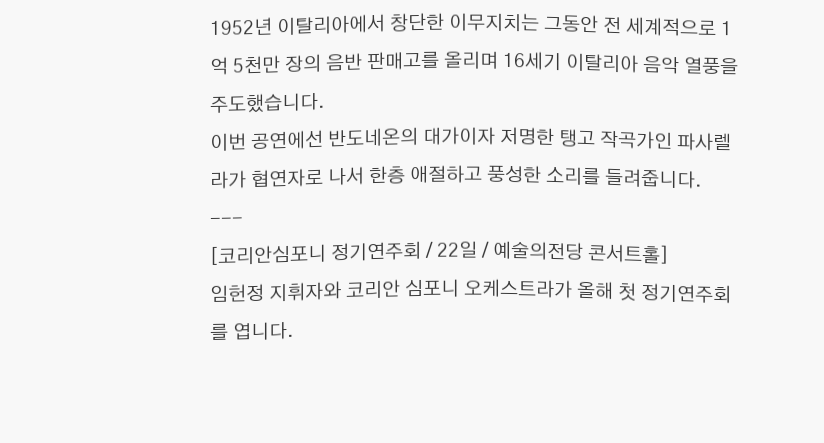1952년 이탈리아에서 창단한 이무지치는 그동안 전 세계적으로 1억 5천만 장의 음반 판매고를 올리며 16세기 이탈리아 음악 열풍을 주도했습니다.
이번 공연에선 반도네온의 대가이자 저명한 탱고 작곡가인 파사렐라가 협연자로 나서 한층 애절하고 풍성한 소리를 들려줍니다.
---
[코리안심포니 정기연주회 / 22일 / 예술의전당 콘서트홀]
임헌정 지휘자와 코리안 심포니 오케스트라가 올해 첫 정기연주회를 엽니다.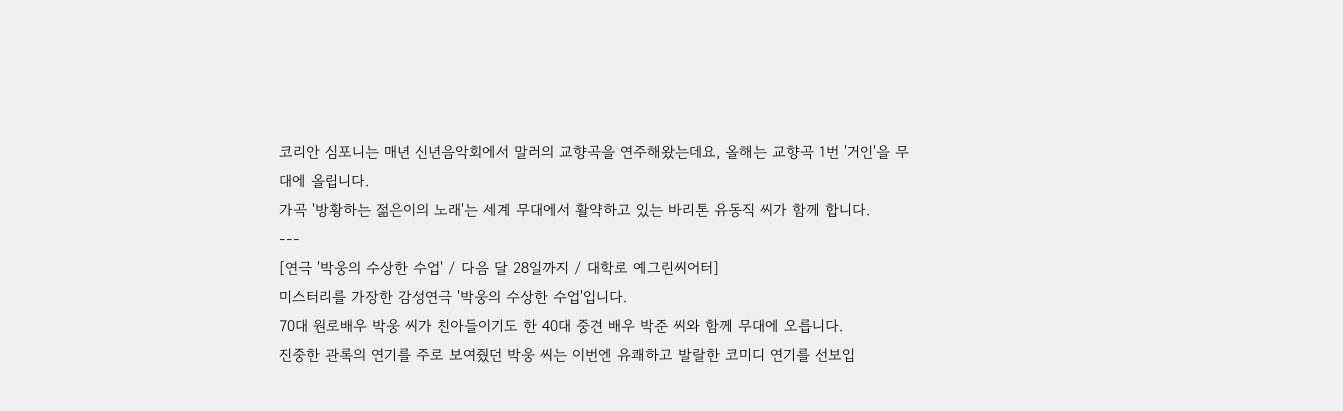코리안 심포니는 매년 신년음악회에서 말러의 교향곡을 연주해왔는데요, 올해는 교향곡 1번 '거인'을 무대에 올립니다.
가곡 '방황하는 젊은이의 노래'는 세계 무대에서 활약하고 있는 바리톤 유동직 씨가 함께 합니다.
---
[연극 '박웅의 수상한 수업' / 다음 달 28일까지 / 대학로 예그린씨어터]
미스터리를 가장한 감성연극 '박웅의 수상한 수업'입니다.
70대 원로배우 박웅 씨가 친아들이기도 한 40대 중견 배우 박준 씨와 함께 무대에 오릅니다.
진중한 관록의 연기를 주로 보여줬던 박웅 씨는 이번엔 유쾌하고 발랄한 코미디 연기를 선보입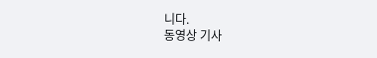니다.
동영상 기사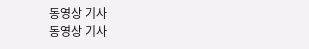동영상 기사
동영상 기사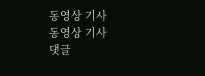동영상 기사
동영상 기사
댓글